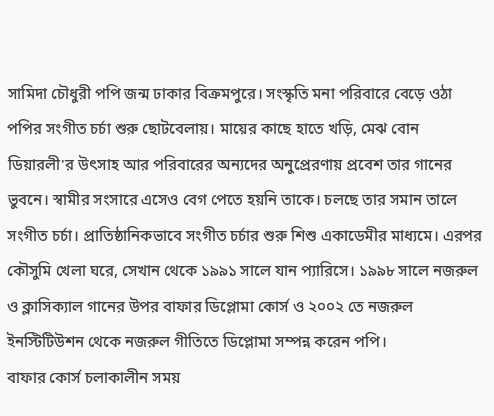সামিদা চৌধুরী পপি জন্ম ঢাকার বিক্রমপুরে। সংস্কৃতি মনা পরিবারে বেড়ে ওঠা পপির সংগীত চর্চা শুরু ছোটবেলায়। মায়ের কাছে হাতে খড়ি, মেঝ বোন ডিয়ারলী'র উৎসাহ আর পরিবারের অন্যদের অনুপ্রেরণায় প্রবেশ তার গানের ভুবনে। স্বামীর সংসারে এসেও বেগ পেতে হয়নি তাকে। চলছে তার সমান তালে সংগীত চর্চা। প্রাতিষ্ঠানিকভাবে সংগীত চর্চার শুরু শিশু একাডেমীর মাধ্যমে। এরপর কৌসুমি খেলা ঘরে, সেখান থেকে ১৯৯১ সালে যান প্যারিসে। ১৯৯৮ সালে নজরুল ও ক্লাসিক্যাল গানের উপর বাফার ডিপ্লোমা কোর্স ও ২০০২ তে নজরুল ইনস্টিটিউশন থেকে নজরুল গীতিতে ডিপ্লোমা সম্পন্ন করেন পপি।
বাফার কোর্স চলাকালীন সময়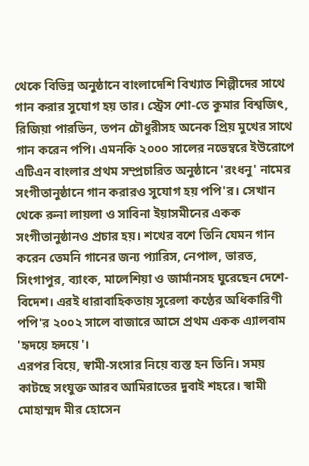থেকে বিভিন্ন অনুষ্ঠানে বাংলাদেশি বিখ্যাত শিল্পীদের সাথে গান করার সুযোগ হয় তার। স্ট্রেস শো-তে কুমার বিশ্বজিৎ, রিজিয়া পারভিন, তপন চৌধুরীসহ অনেক প্রিয় মুখের সাথে গান করেন পপি। এমনকি ২০০০ সালের নভেম্বরে ইউরোপে এটিএন বাংলার প্রথম সম্প্রচারিত অনুষ্ঠানে 'রংধনু' নামের সংগীতানুষ্ঠানে গান করারও সুযোগ হয় পপি'র। সেখান থেকে রুনা লায়লা ও সাবিনা ইয়াসমীনের একক সংগীতানুষ্ঠানও প্রচার হয়। শখের বশে তিনি যেমন গান করেন তেমনি গানের জন্য প্যারিস, নেপাল, ভারত, সিংগাপুর, ব্যাংক, মালেশিয়া ও জার্মানসহ ঘুরেছেন দেশে-বিদেশ। এরই ধারাবাহিকতায় সুরেলা কণ্ঠের অধিকারিণী পপি'র ২০০২ সালে বাজারে আসে প্রথম একক এ্যালবাম 'হৃদয়ে হৃদয়ে'।
এরপর বিয়ে, স্বামী-সংসার নিয়ে ব্যস্ত হন তিনি। সময় কাটছে সংযুক্ত আরব আমিরাতের দুবাই শহরে। স্বামী মোহাম্মদ মীর হোসেন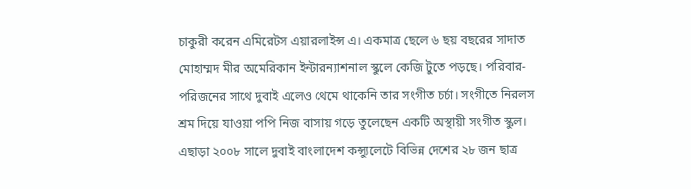চাকুরী করেন এমিরেটস এয়ারলাইন্স এ। একমাত্র ছেলে ৬ ছয় বছরের সাদাত মোহাম্মদ মীর অমেরিকান ইন্টারন্যাশনাল স্কুলে কেজি টুতে পড়ছে। পরিবার-পরিজনের সাথে দুবাই এলেও থেমে থাকেনি তার সংগীত চর্চা। সংগীতে নিরলস শ্রম দিয়ে যাওয়া পপি নিজ বাসায় গড়ে তুলেছেন একটি অস্থায়ী সংগীত স্কুল। এছাড়া ২০০৮ সালে দুবাই বাংলাদেশ কন্স্যুলেটে বিভিন্ন দেশের ২৮ জন ছাত্র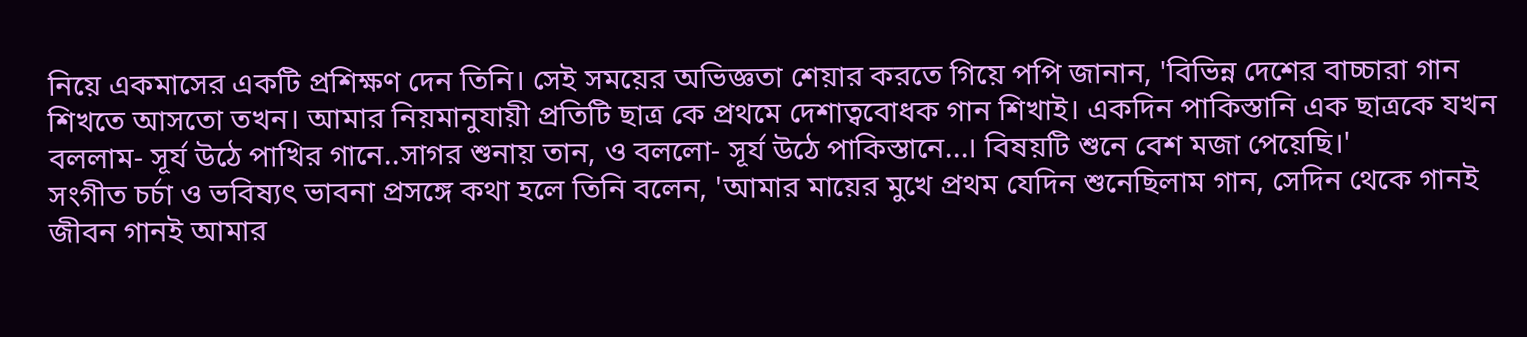নিয়ে একমাসের একটি প্রশিক্ষণ দেন তিনি। সেই সময়ের অভিজ্ঞতা শেয়ার করতে গিয়ে পপি জানান, 'বিভিন্ন দেশের বাচ্চারা গান শিখতে আসতো তখন। আমার নিয়মানুযায়ী প্রতিটি ছাত্র কে প্রথমে দেশাত্ববোধক গান শিখাই। একদিন পাকিস্তানি এক ছাত্রকে যখন বললাম- সূর্য উঠে পাখির গানে..সাগর শুনায় তান, ও বললো- সূর্য উঠে পাকিস্তানে...। বিষয়টি শুনে বেশ মজা পেয়েছি।'
সংগীত চর্চা ও ভবিষ্যৎ ভাবনা প্রসঙ্গে কথা হলে তিনি বলেন, 'আমার মায়ের মুখে প্রথম যেদিন শুনেছিলাম গান, সেদিন থেকে গানই জীবন গানই আমার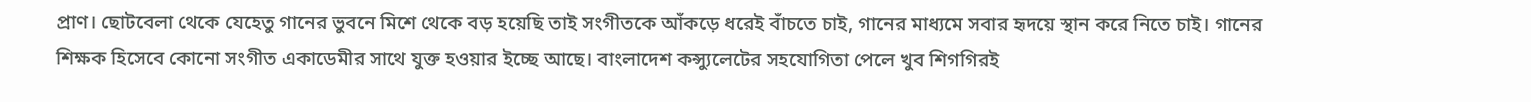প্রাণ। ছোটবেলা থেকে যেহেতু গানের ভুবনে মিশে থেকে বড় হয়েছি তাই সংগীতকে আঁকড়ে ধরেই বাঁচতে চাই, গানের মাধ্যমে সবার হৃদয়ে স্থান করে নিতে চাই। গানের শিক্ষক হিসেবে কোনো সংগীত একাডেমীর সাথে যুক্ত হওয়ার ইচ্ছে আছে। বাংলাদেশ কন্স্যুলেটের সহযোগিতা পেলে খুব শিগগিরই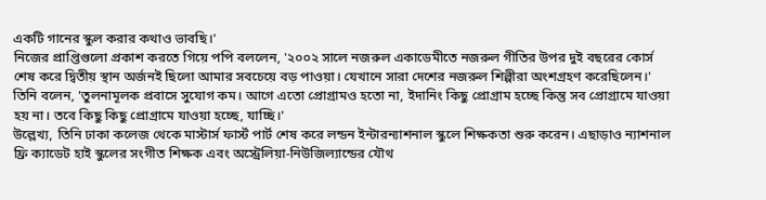একটি গানের স্কুল করার কথাও ভাবছি।'
নিজের প্রাপ্তিগুলো প্রকাশ করতে গিয়ে পপি বললেন, '২০০২ সালে নজরুল একাডেমীতে নজরুল গীতির উপর দুই বছরের কোর্স শেষ করে দ্বিতীয় স্থান অর্জনই ছিলো আমার সবচেয়ে বড় পাওয়া। যেখানে সারা দেশের নজরুল শিল্পীরা অংশগ্রহণ করেছিলেন।' তিনি বলেন, 'তুলনামূলক প্রবাসে সুযোগ কম। আগে এতো প্রোগ্রামও হতো না, ইদানিং কিছু প্রোগ্রাম হচ্ছে কিন্তু সব প্রোগ্রামে যাওয়া হয় না। তবে কিছু কিছু প্রোগ্রামে যাওয়া হচ্ছে, যাচ্ছি।'
উল্লেখ্য, তিনি ঢাকা কলেজ থেকে মাস্টার্স ফার্স্ট পার্ট শেষ করে লন্ডন ইন্টারন্যাশনাল স্কুলে শিক্ষকতা শুরু করেন। এছাড়াও ন্যাশনাল ফ্রি ক্যাডেট হাই স্কুলের সংগীত শিক্ষক এবং অস্ট্রেলিয়া-নিউজিল্যান্ডের যৌথ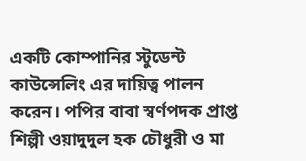একটি কোম্পানির স্টুডেন্ট কাউন্সেলিং এর দায়িত্ব পালন করেন। পপির বাবা স্বর্ণপদক প্রাপ্ত শিল্পী ওয়াদুদুল হক চৌধুরী ও মা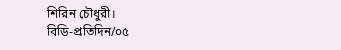শিরিন চৌধুরী।
বিডি-প্রতিদিন/০৫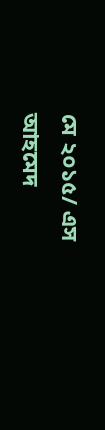মে ২০১৫/ এস আহমেদ